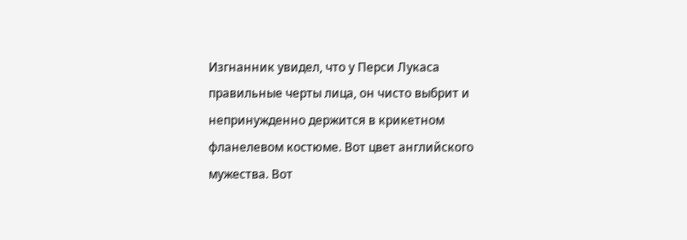Изгнанник увидел, что у Перси Лукаса правильные черты лица, он чисто выбрит и непринужденно держится в крикетном фланелевом костюме. Вот цвет английского мужества. Вот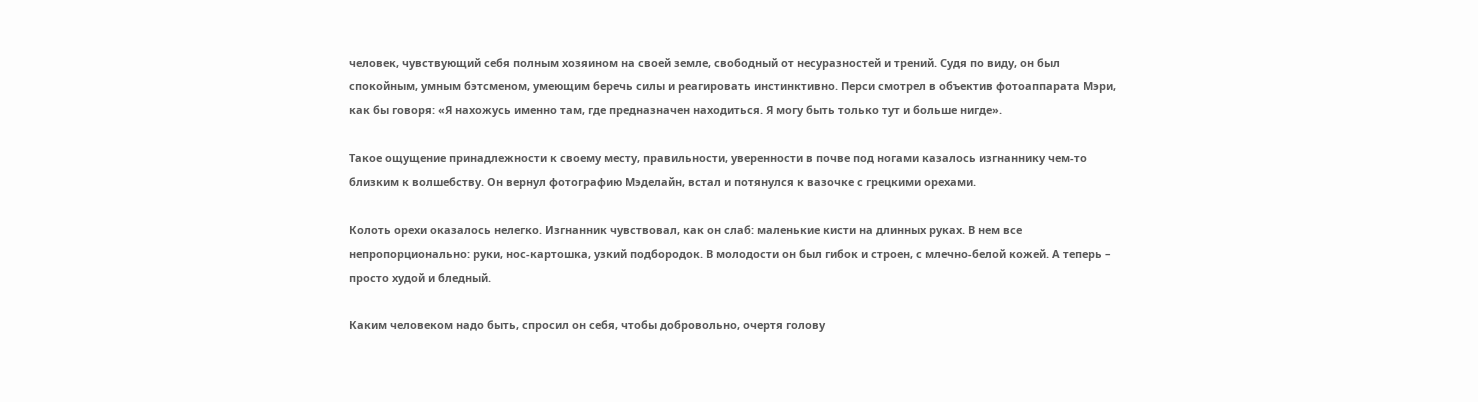человек, чувствующий себя полным хозяином на своей земле, свободный от несуразностей и трений. Судя по виду, он был спокойным, умным бэтсменом, умеющим беречь силы и реагировать инстинктивно. Перси смотрел в объектив фотоаппарата Мэри, как бы говоря: «Я нахожусь именно там, где предназначен находиться. Я могу быть только тут и больше нигде».

Такое ощущение принадлежности к своему месту, правильности, уверенности в почве под ногами казалось изгнаннику чем-то близким к волшебству. Он вернул фотографию Мэделайн, встал и потянулся к вазочке с грецкими орехами.

Колоть орехи оказалось нелегко. Изгнанник чувствовал, как он слаб: маленькие кисти на длинных руках. В нем все непропорционально: руки, нос-картошка, узкий подбородок. В молодости он был гибок и строен, с млечно-белой кожей. А теперь – просто худой и бледный.

Каким человеком надо быть, спросил он себя, чтобы добровольно, очертя голову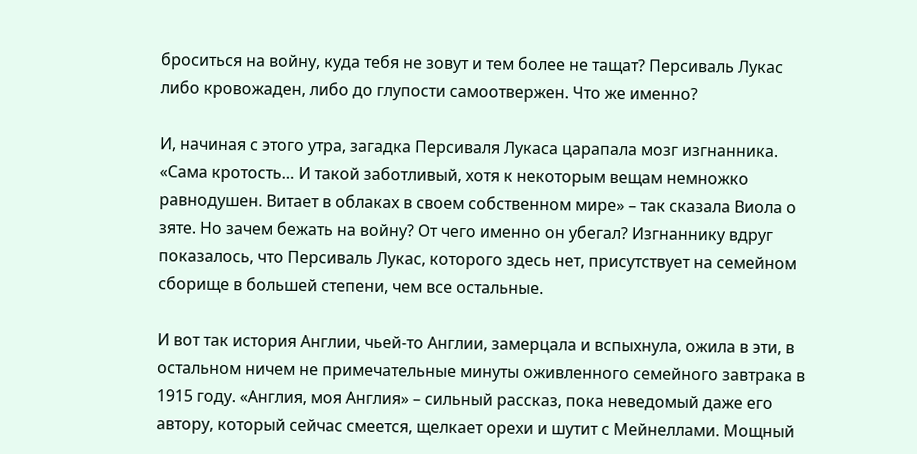броситься на войну, куда тебя не зовут и тем более не тащат? Персиваль Лукас либо кровожаден, либо до глупости самоотвержен. Что же именно?

И, начиная с этого утра, загадка Персиваля Лукаса царапала мозг изгнанника. «Сама кротость… И такой заботливый, хотя к некоторым вещам немножко равнодушен. Витает в облаках в своем собственном мире» – так сказала Виола о зяте. Но зачем бежать на войну? От чего именно он убегал? Изгнаннику вдруг показалось, что Персиваль Лукас, которого здесь нет, присутствует на семейном сборище в большей степени, чем все остальные.

И вот так история Англии, чьей-то Англии, замерцала и вспыхнула, ожила в эти, в остальном ничем не примечательные минуты оживленного семейного завтрака в 1915 году. «Англия, моя Англия» – сильный рассказ, пока неведомый даже его автору, который сейчас смеется, щелкает орехи и шутит с Мейнеллами. Мощный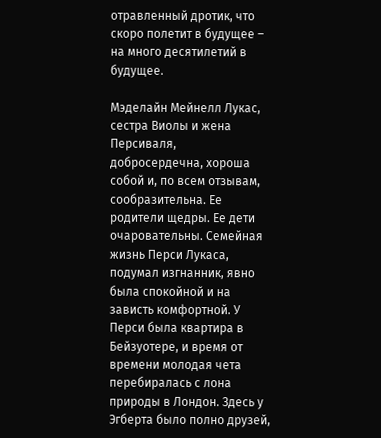отравленный дротик, что скоро полетит в будущее – на много десятилетий в будущее.

Мэделайн Мейнелл Лукас, сестра Виолы и жена Персиваля, добросердечна, хороша собой и, по всем отзывам, сообразительна. Ее родители щедры. Ее дети очаровательны. Семейная жизнь Перси Лукаса, подумал изгнанник, явно была спокойной и на зависть комфортной. У Перси была квартира в Бейзуотере, и время от времени молодая чета перебиралась с лона природы в Лондон. Здесь у Эгберта было полно друзей,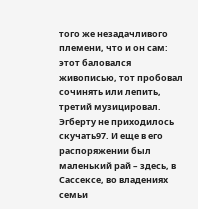того же незадачливого племени, что и он сам: этот баловался живописью, тот пробовал сочинять или лепить, третий музицировал. Эгберту не приходилось скучать97. И еще в его распоряжении был маленький рай – здесь, в Сассексе, во владениях семьи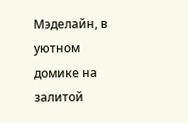Мэделайн, в уютном домике на залитой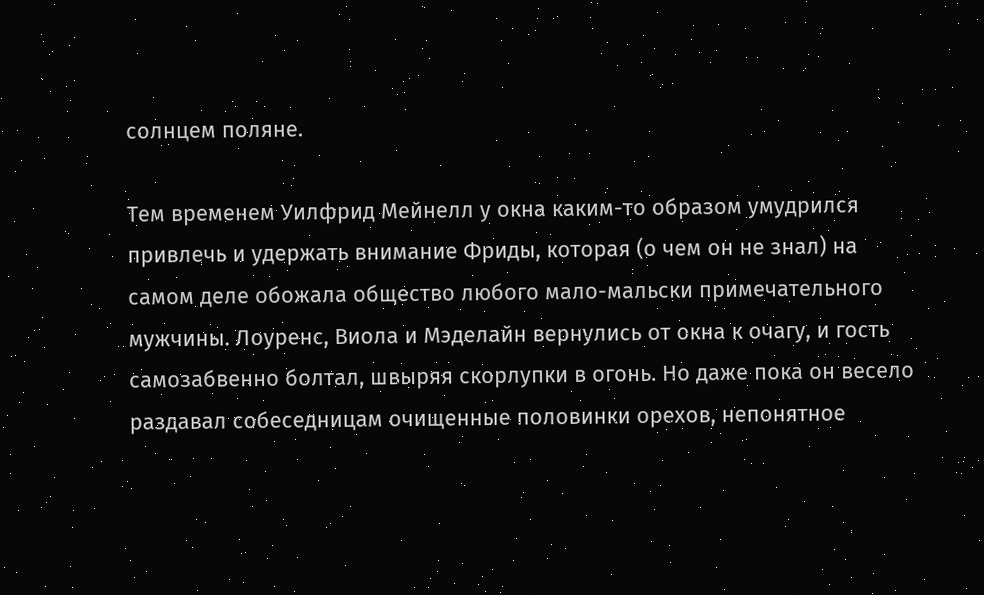солнцем поляне.

Тем временем Уилфрид Мейнелл у окна каким-то образом умудрился привлечь и удержать внимание Фриды, которая (о чем он не знал) на самом деле обожала общество любого мало-мальски примечательного мужчины. Лоуренс, Виола и Мэделайн вернулись от окна к очагу, и гость самозабвенно болтал, швыряя скорлупки в огонь. Но даже пока он весело раздавал собеседницам очищенные половинки орехов, непонятное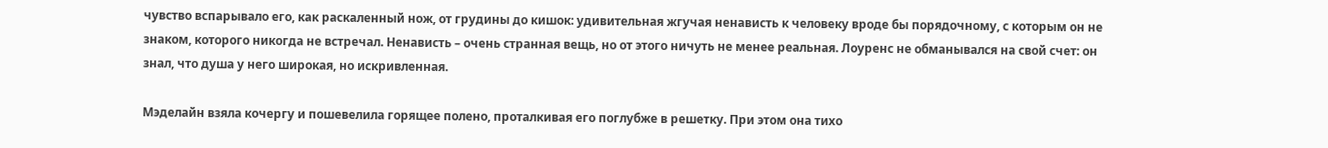чувство вспарывало его, как раскаленный нож, от грудины до кишок: удивительная жгучая ненависть к человеку вроде бы порядочному, с которым он не знаком, которого никогда не встречал. Ненависть – очень странная вещь, но от этого ничуть не менее реальная. Лоуренс не обманывался на свой счет: он знал, что душа у него широкая, но искривленная.

Мэделайн взяла кочергу и пошевелила горящее полено, проталкивая его поглубже в решетку. При этом она тихо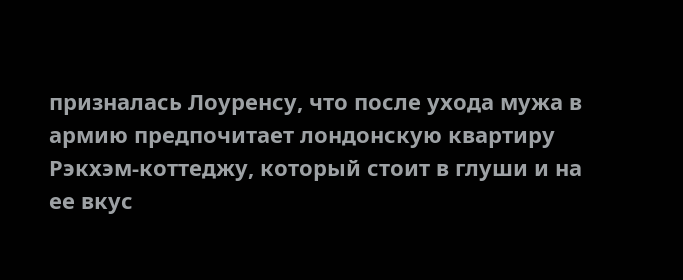призналась Лоуренсу, что после ухода мужа в армию предпочитает лондонскую квартиру Рэкхэм-коттеджу, который стоит в глуши и на ее вкус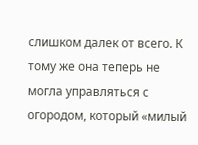слишком далек от всего. К тому же она теперь не могла управляться с огородом, который «милый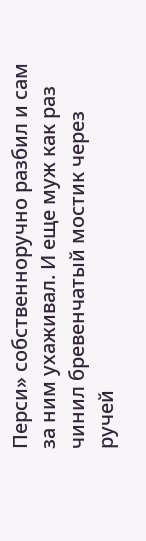Перси» собственноручно разбил и сам за ним ухаживал. И еще муж как раз чинил бревенчатый мостик через ручей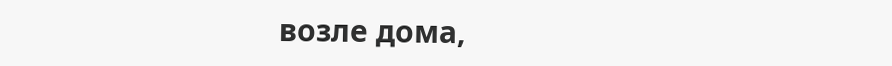возле дома,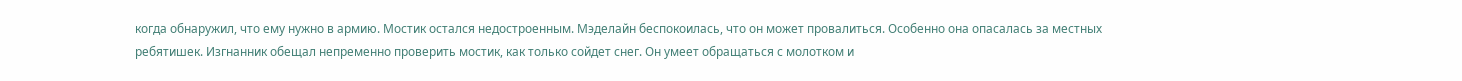когда обнаружил, что ему нужно в армию. Мостик остался недостроенным. Мэделайн беспокоилась, что он может провалиться. Особенно она опасалась за местных ребятишек. Изгнанник обещал непременно проверить мостик, как только сойдет снег. Он умеет обращаться с молотком и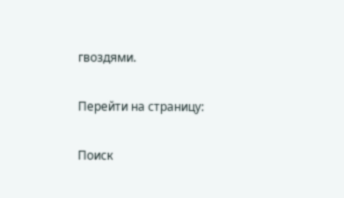гвоздями.

Перейти на страницу:

Поиск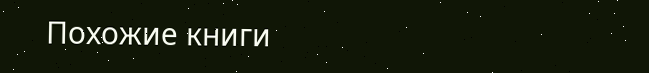Похожие книги